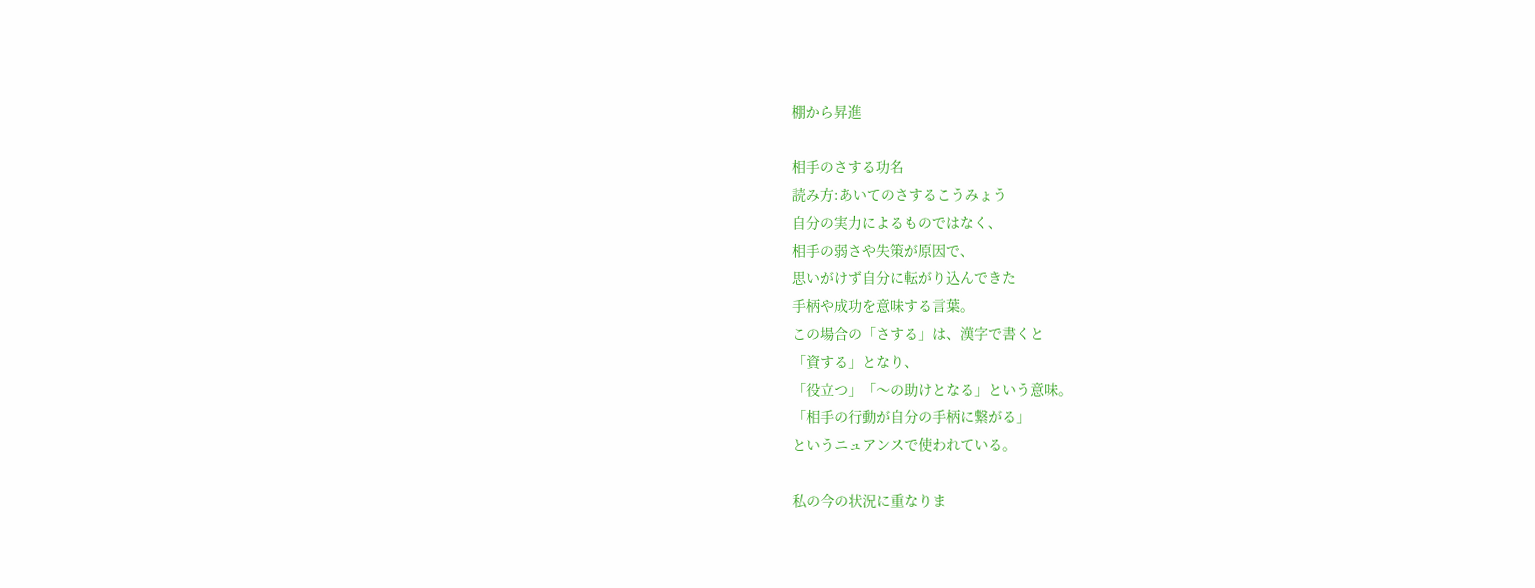棚から昇進

相手のさする功名
読み方:あいてのさするこうみょう
自分の実力によるものではなく、
相手の弱さや失策が原因で、
思いがけず自分に転がり込んできた
手柄や成功を意味する言葉。
この場合の「さする」は、漢字で書くと
「資する」となり、
「役立つ」「〜の助けとなる」という意味。
「相手の行動が自分の手柄に繋がる」
というニュアンスで使われている。

私の今の状況に重なりま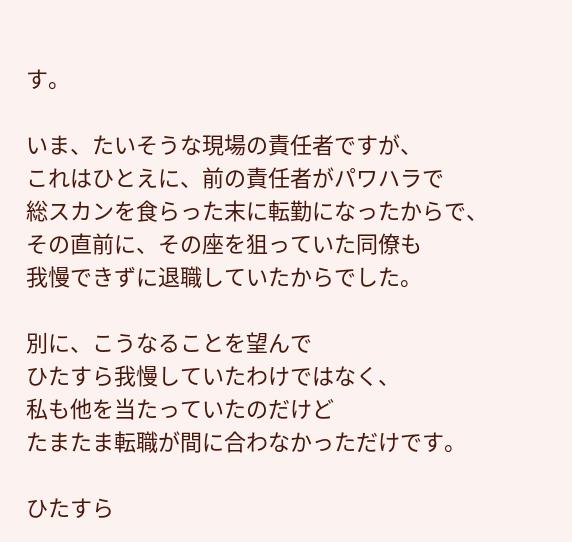す。

いま、たいそうな現場の責任者ですが、
これはひとえに、前の責任者がパワハラで
総スカンを食らった末に転勤になったからで、
その直前に、その座を狙っていた同僚も
我慢できずに退職していたからでした。

別に、こうなることを望んで
ひたすら我慢していたわけではなく、
私も他を当たっていたのだけど
たまたま転職が間に合わなかっただけです。

ひたすら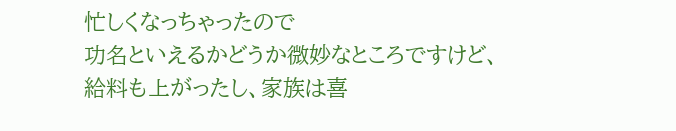忙しくなっちゃったので
功名といえるかどうか微妙なところですけど、
給料も上がったし、家族は喜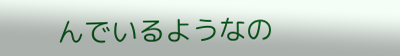んでいるようなの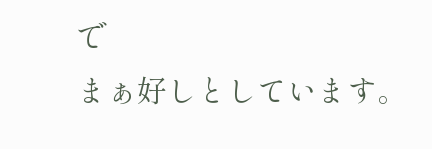で
まぁ好しとしています。